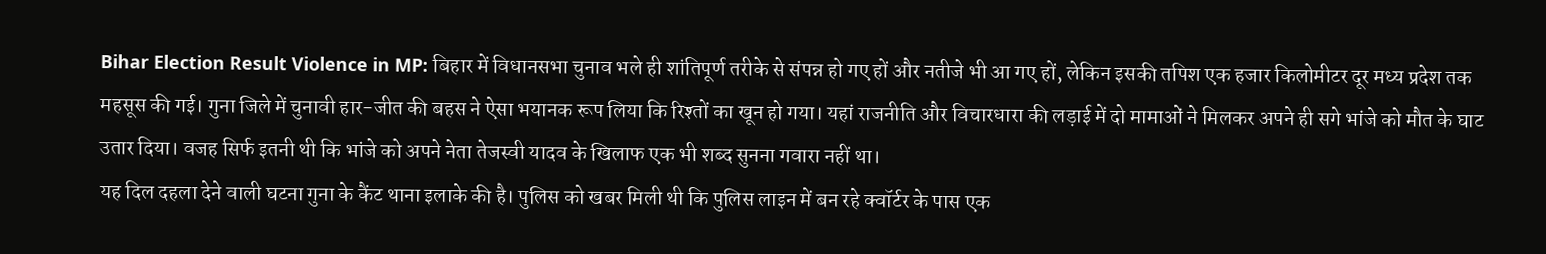Bihar Election Result Violence in MP: बिहार में विधानसभा चुनाव भले ही शांतिपूर्ण तरीके से संपन्न हो गए हों और नतीजे भी आ गए हों, लेकिन इसकी तपिश एक हजार किलोमीटर दूर मध्य प्रदेश तक महसूस की गई। गुना जिले में चुनावी हार-जीत की बहस ने ऐसा भयानक रूप लिया कि रिश्तों का खून हो गया। यहां राजनीति और विचारधारा की लड़ाई में दो मामाओं ने मिलकर अपने ही सगे भांजे को मौत के घाट उतार दिया। वजह सिर्फ इतनी थी कि भांजे को अपने नेता तेजस्वी यादव के खिलाफ एक भी शब्द सुनना गवारा नहीं था।
यह दिल दहला देने वाली घटना गुना के कैंट थाना इलाके की है। पुलिस को खबर मिली थी कि पुलिस लाइन में बन रहे क्वॉर्टर के पास एक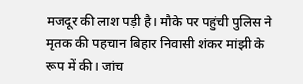मजदूर की लाश पड़ी है। मौके पर पहुंची पुलिस ने मृतक की पहचान बिहार निवासी शंकर मांझी के रूप में की। जांच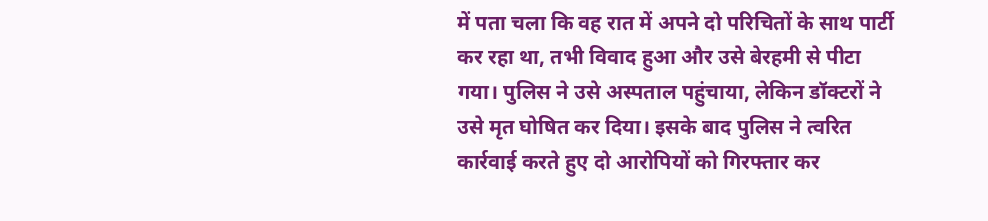में पता चला कि वह रात में अपने दो परिचितों के साथ पार्टी कर रहा था, तभी विवाद हुआ और उसे बेरहमी से पीटा गया। पुलिस ने उसे अस्पताल पहुंचाया, लेकिन डॉक्टरों ने उसे मृत घोषित कर दिया। इसके बाद पुलिस ने त्वरित कार्रवाई करते हुए दो आरोपियों को गिरफ्तार कर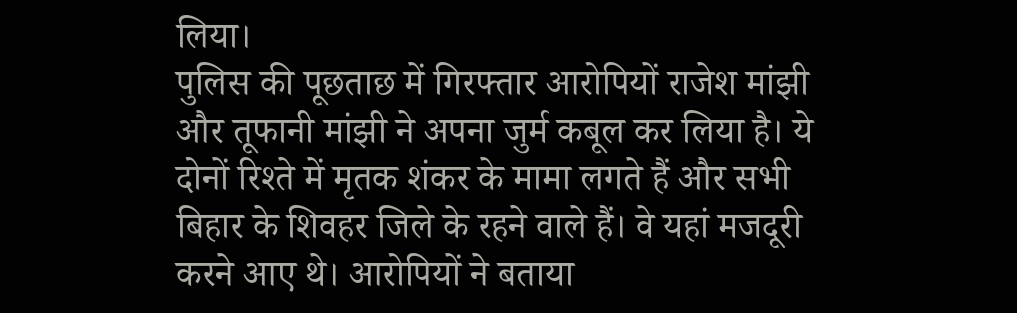लिया।
पुलिस की पूछताछ में गिरफ्तार आरोपियों राजेश मांझी और तूफानी मांझी ने अपना जुर्म कबूल कर लिया है। ये दोनों रिश्ते में मृतक शंकर के मामा लगते हैं और सभी बिहार के शिवहर जिले के रहने वाले हैं। वे यहां मजदूरी करने आए थे। आरोपियों ने बताया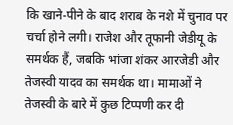कि खाने-पीने के बाद शराब के नशे में चुनाव पर चर्चा होने लगी। राजेश और तूफानी जेडीयू के समर्थक हैं, जबकि भांजा शंकर आरजेडी और तेजस्वी यादव का समर्थक था। मामाओं ने तेजस्वी के बारे में कुछ टिप्पणी कर दी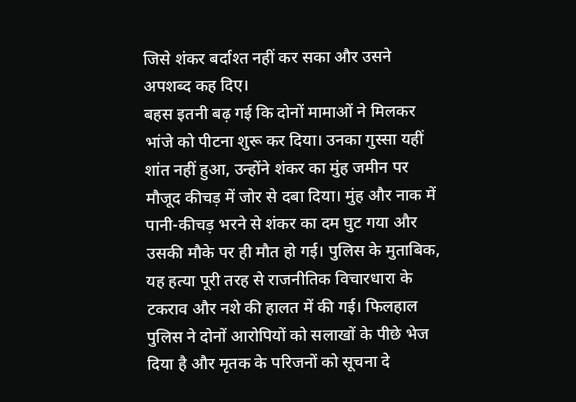जिसे शंकर बर्दाश्त नहीं कर सका और उसने अपशब्द कह दिए।
बहस इतनी बढ़ गई कि दोनों मामाओं ने मिलकर भांजे को पीटना शुरू कर दिया। उनका गुस्सा यहीं शांत नहीं हुआ, उन्होंने शंकर का मुंह जमीन पर मौजूद कीचड़ में जोर से दबा दिया। मुंह और नाक में पानी-कीचड़ भरने से शंकर का दम घुट गया और उसकी मौके पर ही मौत हो गई। पुलिस के मुताबिक, यह हत्या पूरी तरह से राजनीतिक विचारधारा के टकराव और नशे की हालत में की गई। फिलहाल पुलिस ने दोनों आरोपियों को सलाखों के पीछे भेज दिया है और मृतक के परिजनों को सूचना दे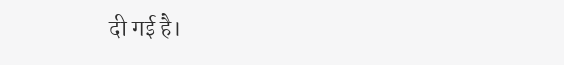दी गई है।